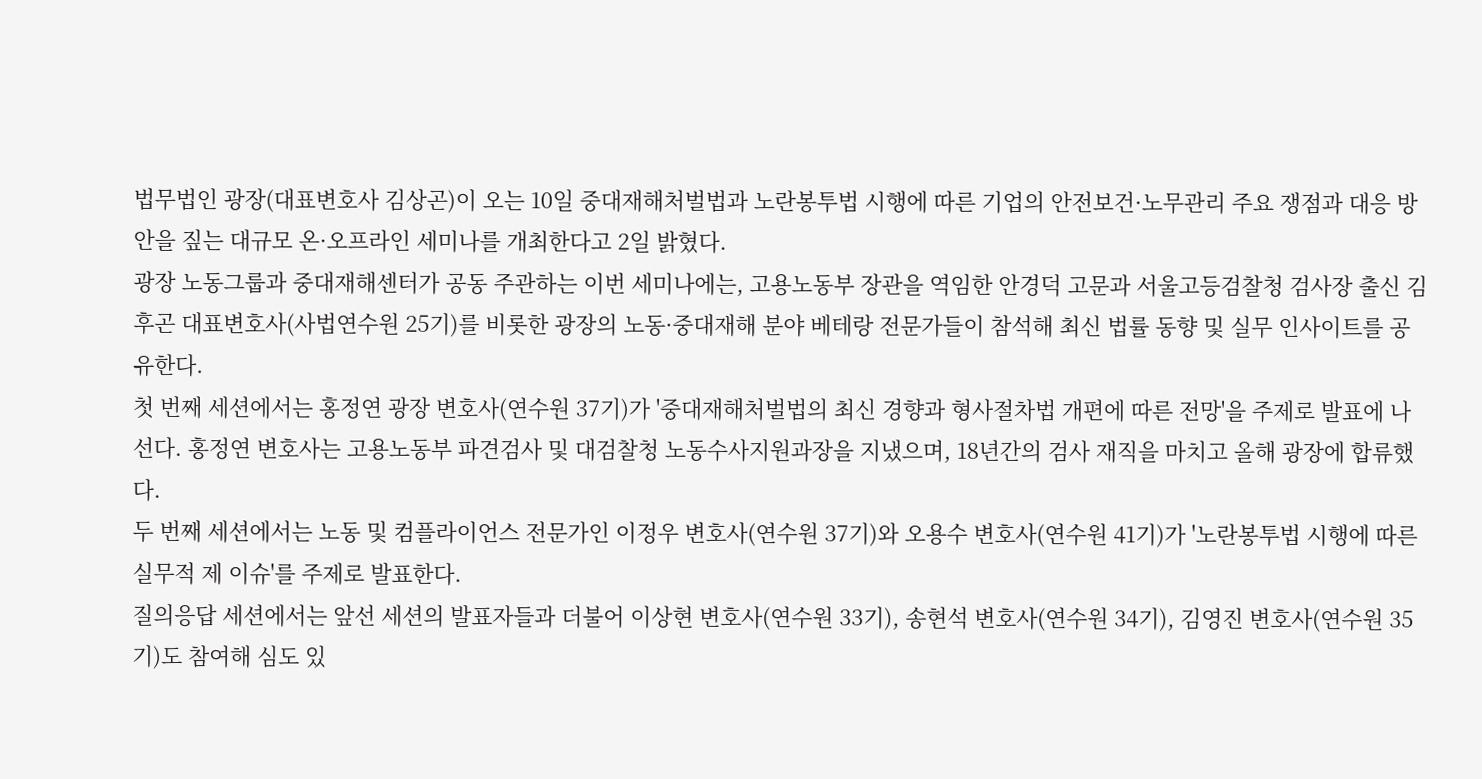법무법인 광장(대표변호사 김상곤)이 오는 10일 중대재해처벌법과 노란봉투법 시행에 따른 기업의 안전보건·노무관리 주요 쟁점과 대응 방안을 짚는 대규모 온·오프라인 세미나를 개최한다고 2일 밝혔다.
광장 노동그룹과 중대재해센터가 공동 주관하는 이번 세미나에는, 고용노동부 장관을 역임한 안경덕 고문과 서울고등검찰청 검사장 출신 김후곤 대표변호사(사법연수원 25기)를 비롯한 광장의 노동·중대재해 분야 베테랑 전문가들이 참석해 최신 법률 동향 및 실무 인사이트를 공유한다.
첫 번째 세션에서는 홍정연 광장 변호사(연수원 37기)가 '중대재해처벌법의 최신 경향과 형사절차법 개편에 따른 전망'을 주제로 발표에 나선다. 홍정연 변호사는 고용노동부 파견검사 및 대검찰청 노동수사지원과장을 지냈으며, 18년간의 검사 재직을 마치고 올해 광장에 합류했다.
두 번째 세션에서는 노동 및 컴플라이언스 전문가인 이정우 변호사(연수원 37기)와 오용수 변호사(연수원 41기)가 '노란봉투법 시행에 따른 실무적 제 이슈'를 주제로 발표한다.
질의응답 세션에서는 앞선 세션의 발표자들과 더불어 이상현 변호사(연수원 33기), 송현석 변호사(연수원 34기), 김영진 변호사(연수원 35기)도 참여해 심도 있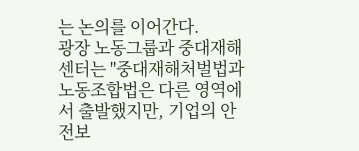는 논의를 이어간다.
광장 노동그룹과 중대재해센터는 "중대재해처벌법과 노동조합법은 다른 영역에서 출발했지만, 기업의 안전보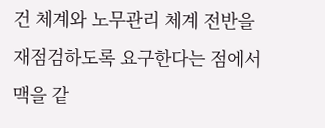건 체계와 노무관리 체계 전반을 재점검하도록 요구한다는 점에서 맥을 같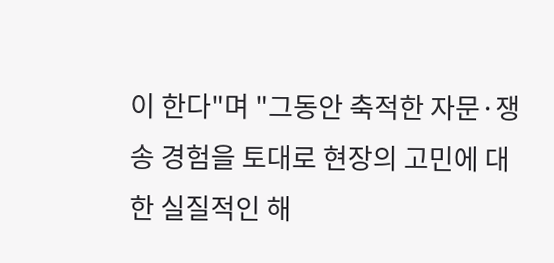이 한다"며 "그동안 축적한 자문·쟁송 경험을 토대로 현장의 고민에 대한 실질적인 해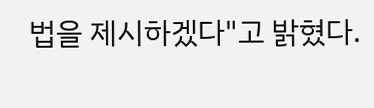법을 제시하겠다"고 밝혔다.